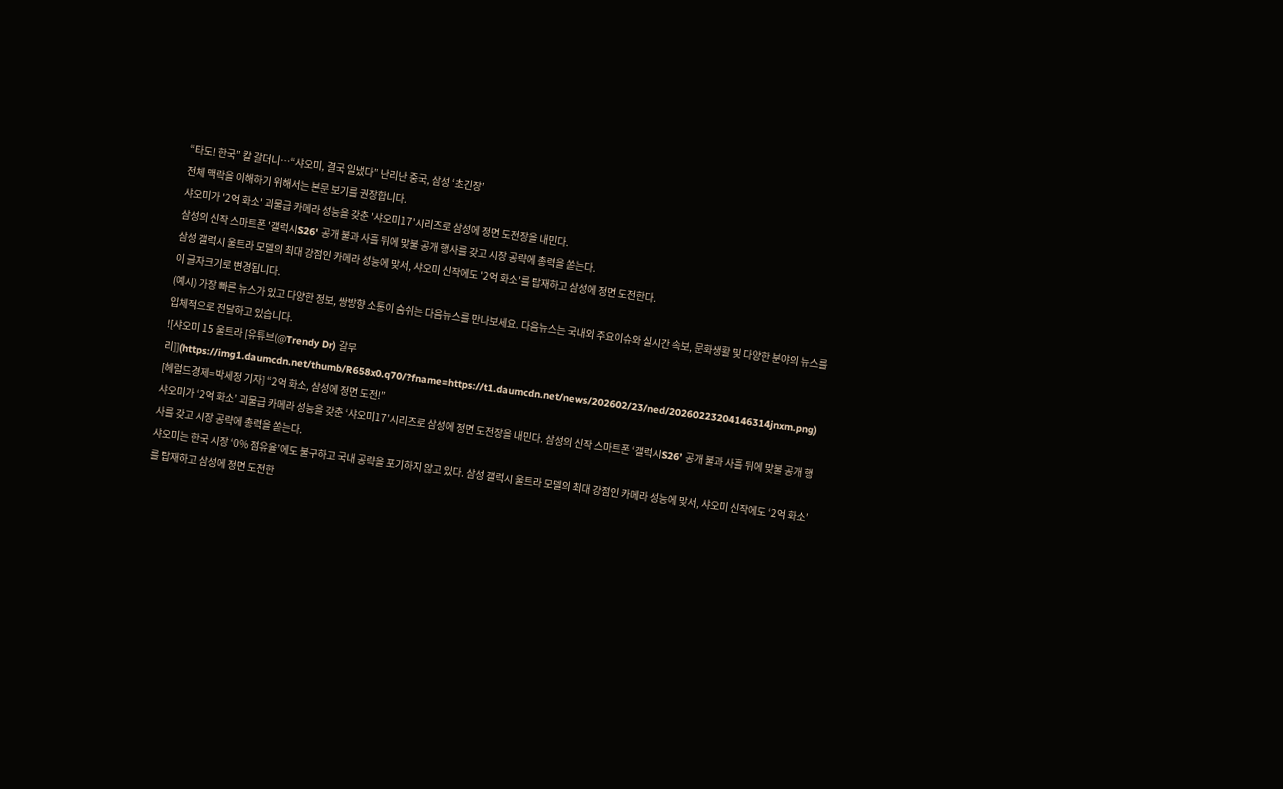“타도! 한국” 칼 갈더니…“샤오미, 결국 일냈다” 난리난 중국, 삼성 ‘초긴장’
전체 맥락을 이해하기 위해서는 본문 보기를 권장합니다.
샤오미가 '2억 화소' 괴물급 카메라 성능을 갖춘 '샤오미17'시리즈로 삼성에 정면 도전장을 내민다.
삼성의 신작 스마트폰 '갤럭시S26' 공개 불과 사흘 뒤에 맞불 공개 행사를 갖고 시장 공략에 총력을 쏟는다.
삼성 갤럭시 울트라 모델의 최대 강점인 카메라 성능에 맞서, 샤오미 신작에도 '2억 화소'를 탑재하고 삼성에 정면 도전한다.
이 글자크기로 변경됩니다.
(예시) 가장 빠른 뉴스가 있고 다양한 정보, 쌍방향 소통이 숨쉬는 다음뉴스를 만나보세요. 다음뉴스는 국내외 주요이슈와 실시간 속보, 문화생활 및 다양한 분야의 뉴스를 입체적으로 전달하고 있습니다.
![샤오미 15 울트라 [유튜브(@Trendy Dr) 갈무리]](https://img1.daumcdn.net/thumb/R658x0.q70/?fname=https://t1.daumcdn.net/news/202602/23/ned/20260223204146314jnxm.png)
[헤럴드경제=박세정 기자] “2억 화소, 삼성에 정면 도전!”
샤오미가 ‘2억 화소’ 괴물급 카메라 성능을 갖춘 ‘샤오미17’시리즈로 삼성에 정면 도전장을 내민다. 삼성의 신작 스마트폰 ‘갤럭시S26’ 공개 불과 사흘 뒤에 맞불 공개 행사를 갖고 시장 공략에 총력을 쏟는다.
샤오미는 한국 시장 ‘0% 점유율’에도 불구하고 국내 공략을 포기하지 않고 있다. 삼성 갤럭시 울트라 모델의 최대 강점인 카메라 성능에 맞서, 샤오미 신작에도 ‘2억 화소’를 탑재하고 삼성에 정면 도전한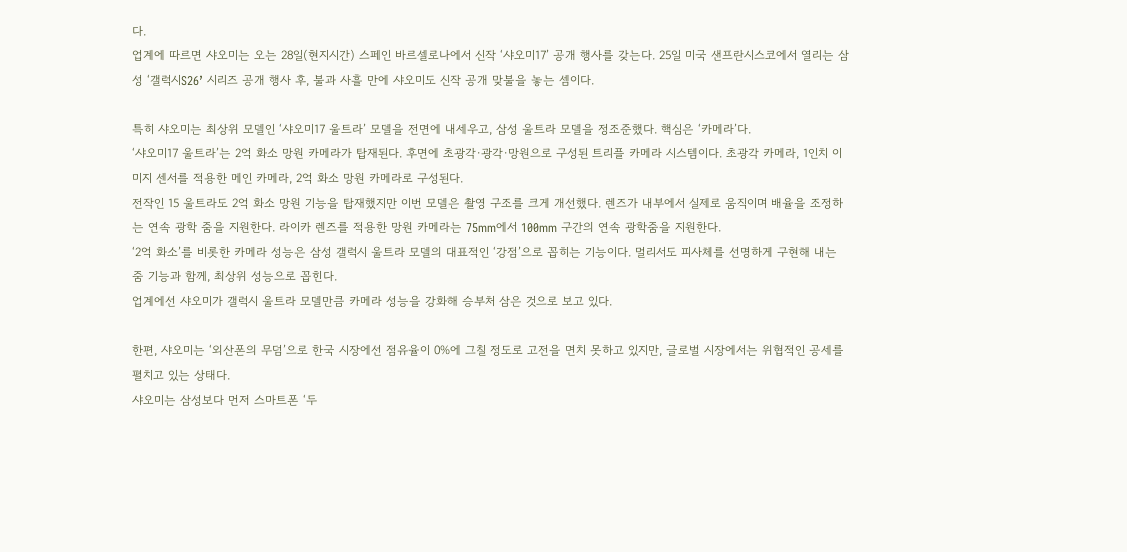다.
업계에 따르면 샤오미는 오는 28일(현지시간) 스페인 바르셀로나에서 신작 ‘샤오미17’ 공개 행사를 갖는다. 25일 미국 샌프란시스코에서 열리는 삼성 ‘갤럭시S26’ 시리즈 공개 행사 후, 불과 사흘 만에 샤오미도 신작 공개 맞불을 놓는 셈이다.

특히 샤오미는 최상위 모델인 ‘샤오미17 울트라’ 모델을 전면에 내세우고, 삼성 울트라 모델을 정조준했다. 핵심은 ‘카메라’다.
‘샤오미17 울트라’는 2억 화소 망원 카메라가 탑재된다. 후면에 초광각·광각·망원으로 구성된 트리플 카메라 시스템이다. 초광각 카메라, 1인치 이미지 센서를 적용한 메인 카메라, 2억 화소 망원 카메라로 구성된다.
전작인 15 울트라도 2억 화소 망원 기능을 탑재했지만 이번 모델은 촬영 구조를 크게 개선했다. 렌즈가 내부에서 실제로 움직이며 배율을 조정하는 연속 광학 줌을 지원한다. 라이카 렌즈를 적용한 망원 카메라는 75mm에서 100mm 구간의 연속 광학줌을 지원한다.
‘2억 화소’를 비롯한 카메라 성능은 삼성 갤럭시 울트라 모델의 대표적인 ‘강점’으로 꼽히는 기능이다. 멀리서도 피사체를 선명하게 구현해 내는 줌 기능과 함께, 최상위 성능으로 꼽힌다.
업계에선 샤오미가 갤럭시 울트라 모델만큼 카메라 성능을 강화해 승부처 삼은 것으로 보고 있다.

한편, 샤오미는 ‘외산폰의 무덤’으로 한국 시장에선 점유율이 0%에 그칠 정도로 고전을 면치 못하고 있지만, 글로벌 시장에서는 위협적인 공세를 펼치고 있는 상태다.
샤오미는 삼성보다 먼저 스마트폰 ‘두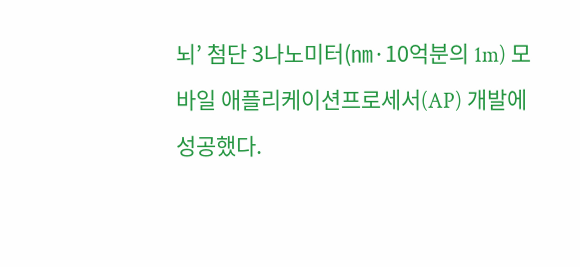뇌’ 첨단 3나노미터(㎚·10억분의 1m) 모바일 애플리케이션프로세서(AP) 개발에 성공했다.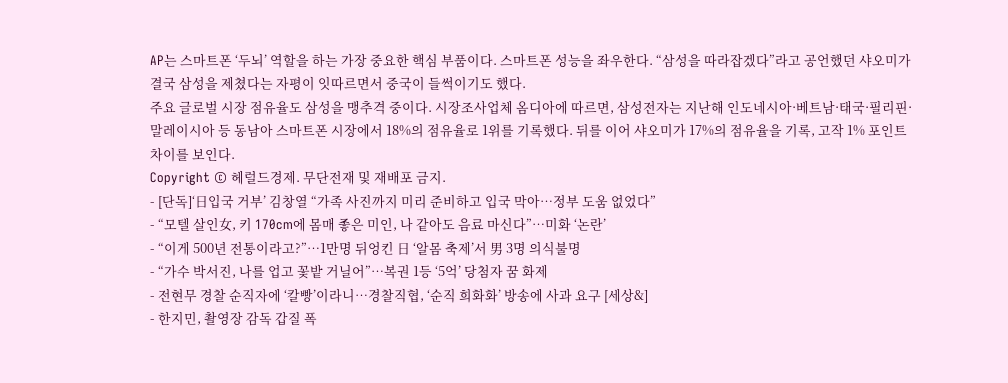AP는 스마트폰 ‘두뇌’ 역할을 하는 가장 중요한 핵심 부품이다. 스마트폰 성능을 좌우한다. “삼성을 따라잡겠다”라고 공언했던 샤오미가 결국 삼성을 제쳤다는 자평이 잇따르면서 중국이 들썩이기도 했다.
주요 글로벌 시장 점유율도 삼성을 맹추격 중이다. 시장조사업체 옴디아에 따르면, 삼성전자는 지난해 인도네시아·베트남·태국·필리핀·말레이시아 등 동남아 스마트폰 시장에서 18%의 점유율로 1위를 기록했다. 뒤를 이어 샤오미가 17%의 점유율을 기록, 고작 1% 포인트 차이를 보인다.
Copyright © 헤럴드경제. 무단전재 및 재배포 금지.
- [단독]‘日입국 거부’ 김창열 “가족 사진까지 미리 준비하고 입국 막아…정부 도움 없었다”
- “모텔 살인女, 키 170cm에 몸매 좋은 미인, 나 같아도 음료 마신다”…미화 ‘논란’
- “이게 500년 전통이라고?”…1만명 뒤엉킨 日 ‘알몸 축제’서 男 3명 의식불명
- “가수 박서진, 나를 업고 꽃밭 거닐어”…복권 1등 ‘5억’ 당첨자 꿈 화제
- 전현무 경찰 순직자에 ‘칼빵’이라니…경찰직협, ‘순직 희화화’ 방송에 사과 요구 [세상&]
- 한지민, 촬영장 감독 갑질 폭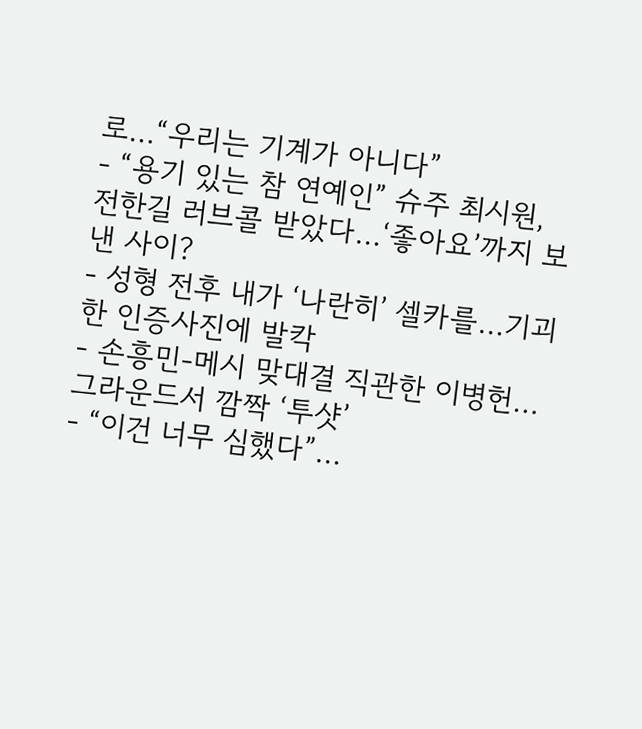로…“우리는 기계가 아니다”
- “용기 있는 참 연예인” 슈주 최시원, 전한길 러브콜 받았다…‘좋아요’까지 보낸 사이?
- 성형 전후 내가 ‘나란히’ 셀카를…기괴한 인증사진에 발칵
- 손흥민-메시 맞대결 직관한 이병헌…그라운드서 깜짝 ‘투샷’
- “이건 너무 심했다”…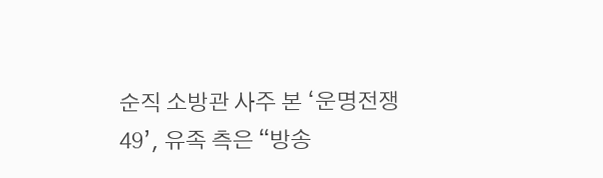순직 소방관 사주 본 ‘운명전쟁49’, 유족 측은 “방송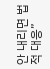안 내리면 법적 대응”